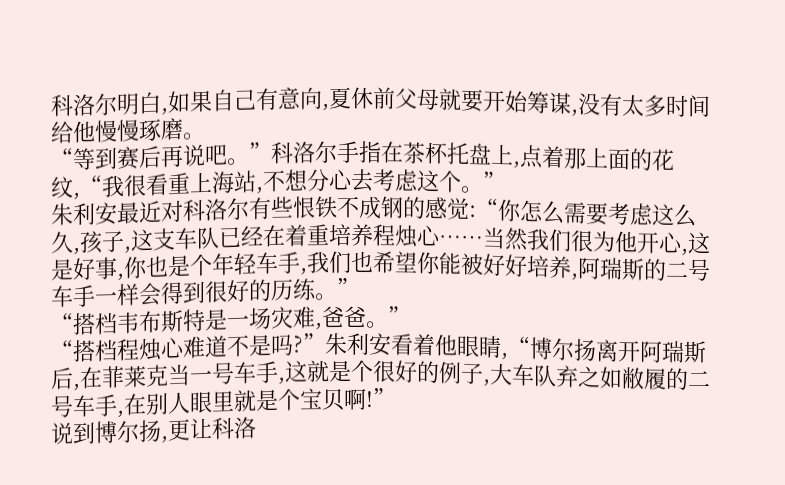科洛尔明白,如果自己有意向,夏休前父母就要开始筹谋,没有太多时间给他慢慢琢磨。
“等到赛后再说吧。”科洛尔手指在茶杯托盘上,点着那上面的花纹,“我很看重上海站,不想分心去考虑这个。”
朱利安最近对科洛尔有些恨铁不成钢的感觉:“你怎么需要考虑这么久,孩子,这支车队已经在着重培养程烛心……当然我们很为他开心,这是好事,你也是个年轻车手,我们也希望你能被好好培养,阿瑞斯的二号车手一样会得到很好的历练。”
“搭档韦布斯特是一场灾难,爸爸。”
“搭档程烛心难道不是吗?”朱利安看着他眼睛,“博尔扬离开阿瑞斯后,在菲莱克当一号车手,这就是个很好的例子,大车队弃之如敝履的二号车手,在别人眼里就是个宝贝啊!”
说到博尔扬,更让科洛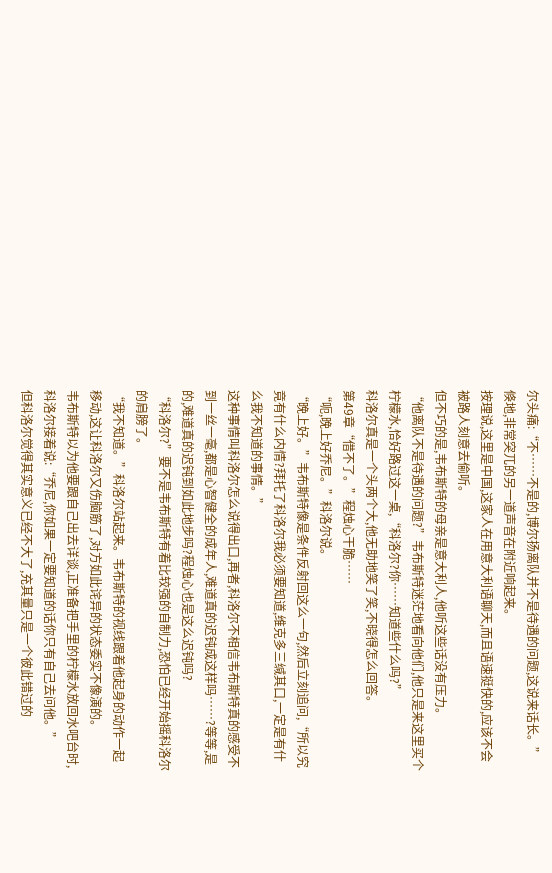尔头痛:“不……不是的,博尔扬离队并不是待遇的问题,这说来话长。”
倏地,非常突兀的另一道声音在附近响起来。
按理说,这里是中国,这家人在用意大利语聊天,而且语速挺快的,应该不会被路人刻意去偷听。
但不巧的是,韦布斯特的母亲是意大利人,他听这些话没有压力。
“他离队不是待遇的问题?”韦布斯特迷茫地看向他们,他只是来这里买个柠檬水,恰好路过这一桌,“科洛尔?你……知道些什么吗?”
科洛尔真是一个头两个大,他无助地笑了笑,不晓得怎么回答。
第49章“借不了。”程烛心干脆……
“呃,晚上好乔尼。”科洛尔说。
“晚上好。”韦布斯特像是条件反射回这么一句,然后立刻追问,“所以究竟有什么内情?拜托了科洛尔我必须要知道,维克多三缄其口,一定是有什么我不知道的事情。”
这种事情叫科洛尔怎么说得出口,再者,科洛尔不相信韦布斯特真的感受不到一丝一毫,都是心智健全的成年人,难道真的迟钝成这样吗……?等等,是的,难道真的迟钝到如此地步吗?程烛心也是这么迟钝吗?
“科洛尔?”要不是韦布斯特有着比较强的自制力,恐怕已经开始摇科洛尔的肩膀了。
“我不知道。”科洛尔站起来。韦布斯特的视线跟着他起身的动作一起移动,这让科洛尔又伤脑筋了,对方如此诧异的状态委实不像演的。
韦布斯特以为他要跟自己出去详谈,正准备把手里的柠檬水放回水吧台时,科洛尔接着说:“乔尼,你如果一定要知道的话你只有自己去问他。”
但科洛尔觉得其实意义已经不大了,充其量只是一个彼此错过的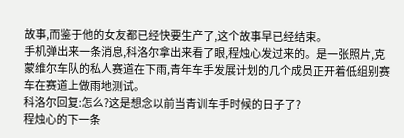故事,而鉴于他的女友都已经快要生产了,这个故事早已经结束。
手机弹出来一条消息,科洛尔拿出来看了眼,程烛心发过来的。是一张照片,克蒙维尔车队的私人赛道在下雨,青年车手发展计划的几个成员正开着低组别赛车在赛道上做雨地测试。
科洛尔回复:怎么?这是想念以前当青训车手时候的日子了?
程烛心的下一条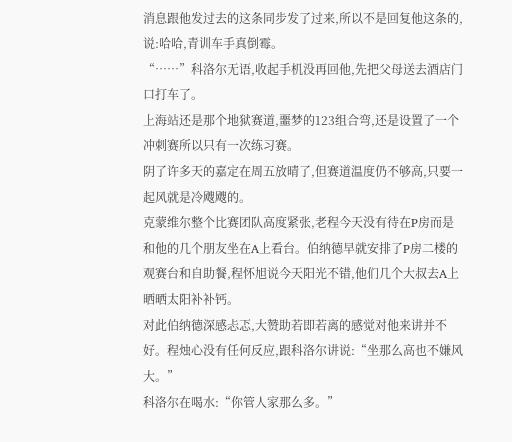消息跟他发过去的这条同步发了过来,所以不是回复他这条的,说:哈哈,青训车手真倒霉。
“……”科洛尔无语,收起手机没再回他,先把父母送去酒店门口打车了。
上海站还是那个地狱赛道,噩梦的123组合弯,还是设置了一个冲刺赛所以只有一次练习赛。
阴了许多天的嘉定在周五放晴了,但赛道温度仍不够高,只要一起风就是冷飕飕的。
克蒙维尔整个比赛团队高度紧张,老程今天没有待在P房而是和他的几个朋友坐在A上看台。伯纳德早就安排了P房二楼的观赛台和自助餐,程怀旭说今天阳光不错,他们几个大叔去A上晒晒太阳补补钙。
对此伯纳德深感忐忑,大赞助若即若离的感觉对他来讲并不好。程烛心没有任何反应,跟科洛尔讲说:“坐那么高也不嫌风大。”
科洛尔在喝水:“你管人家那么多。”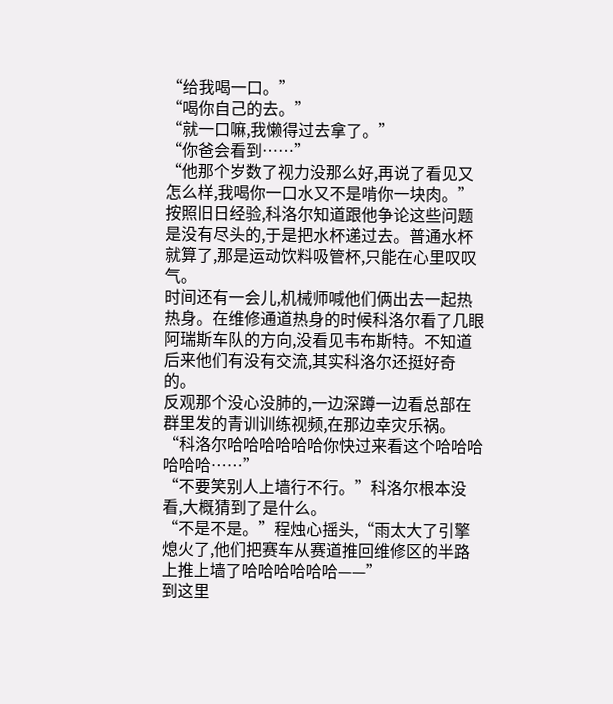“给我喝一口。”
“喝你自己的去。”
“就一口嘛,我懒得过去拿了。”
“你爸会看到……”
“他那个岁数了视力没那么好,再说了看见又怎么样,我喝你一口水又不是啃你一块肉。”
按照旧日经验,科洛尔知道跟他争论这些问题是没有尽头的,于是把水杯递过去。普通水杯就算了,那是运动饮料吸管杯,只能在心里叹叹气。
时间还有一会儿,机械师喊他们俩出去一起热热身。在维修通道热身的时候科洛尔看了几眼阿瑞斯车队的方向,没看见韦布斯特。不知道后来他们有没有交流,其实科洛尔还挺好奇的。
反观那个没心没肺的,一边深蹲一边看总部在群里发的青训训练视频,在那边幸灾乐祸。“科洛尔哈哈哈哈哈哈你快过来看这个哈哈哈哈哈哈……”
“不要笑别人上墙行不行。”科洛尔根本没看,大概猜到了是什么。
“不是不是。”程烛心摇头,“雨太大了引擎熄火了,他们把赛车从赛道推回维修区的半路上推上墙了哈哈哈哈哈哈——”
到这里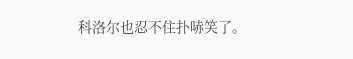科洛尔也忍不住扑哧笑了。